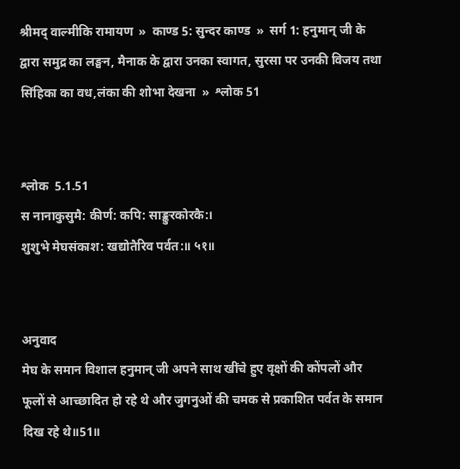श्रीमद् वाल्मीकि रामायण  »  काण्ड 5: सुन्दर काण्ड  »  सर्ग 1: हनुमान् जी के द्वारा समुद्र का लङ्घन, मैनाक के द्वारा उनका स्वागत, सुरसा पर उनकी विजय तथा सिंहिका का वध,लंका की शोभा देखना  »  श्लोक 51


श्लोक  5.1.51
स नानाकुसुमै: कीर्ण: कपि: साङ्कुरकोरकै:।
शुशुभे मेघसंकाश: खद्योतैरिव पर्वत:॥ ५१॥


अनुवाद
मेघ के समान विशाल हनुमान् जी अपने साथ खींचे हुए वृक्षों की कोंपलों और फूलों से आच्छादित हो रहे थे और जुगनुओं की चमक से प्रकाशित पर्वत के समान दिख रहे थे॥51॥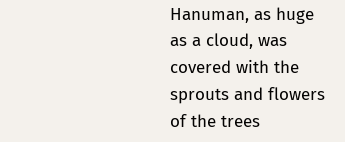Hanuman, as huge as a cloud, was covered with the sprouts and flowers of the trees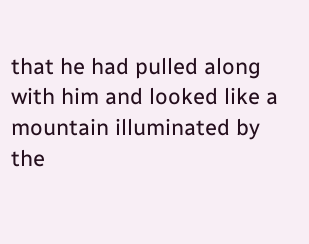that he had pulled along with him and looked like a mountain illuminated by the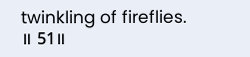twinkling of fireflies. ॥ 51॥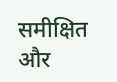समीक्षित और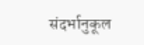संदर्भानुकूल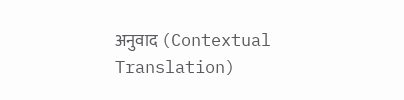अनुवाद (Contextual Translation)